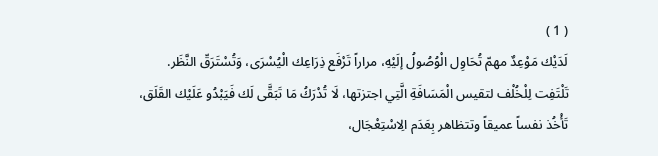( 1 )
لَدَيْك مَوْعِدٌ مهمّ تُحَاوِل الْوُصُولُ إلَيْهِ، مراراً تَرْفَع ذِرَاعِك الْيُسْرَى، وَتُسْتَرَقّ النَّظَر.
تَلْتَفِت لِلْخُلْف لتقيس الْمَسَافَةِ الَّتِي اجتزتها، لَا تُدْرَكُ مَا تَبَقَّى لَك فَيَبْدُو عَلَيْك القَلَق، تَأْخُذ نفساً عميقاً وتتظاهر بِعَدَم الِاسْتِعْجَال،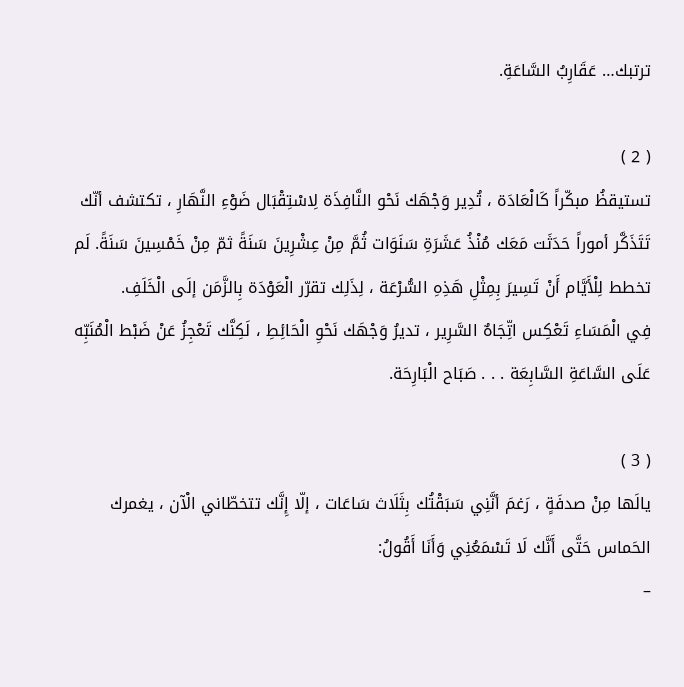ترتبك… عَقَارِبُ السَّاعَةِ.

( 2 )
تستيقظُ مبكّراً كَالْعَادَة ، تُدِير وَجْهَك نَحْو النَّافِذَة لِاسْتِقْبَال ضَوْءِ النَّهَارِ ، تكتشف أنّك تَتَذَكَّر أموراً حَدَثَت مَعَك مُنْذُ عَشَرَةِ سَنَوَات ثُمَّ مِنْ عِشْرِينَ سَنَةً ثمّ مِنْ خَمْسِينَ سَنَةً. لَم تخطط لِلْأَيَّام أَنْ تَسِيرَ بِمِثْلِ هَذِهِ السُّرْعَة ، لِذَلِك تقرّر الْعَوْدَة بِالزَّمَن إلَى الْخَلَفِ.
فِي الْمَسَاءِ تَعْكِس اتِّجَاهٌ السَّرِير ، تديرُ وَجْهَك نَحْوِ الْحَائِطِ ، لَكِنَّك تَعْجِزُ عَنْ ضَبْط الْمُنَبِّه عَلَى السَّاعَةِ السَّابِعَة . . . صَبَاح الْبَارِحَة.

( 3 )
يالَها مِنْ صدفَةٍ ، رَغمَ أنَّنِي سَبَقْتُك بِثَلَاث سَاعَات ، إلّا إِنَّك تتخطّاني الْآن ، يغمرك الحَماس حَتَّى أَنَّك لَا تَسْمَعُنِي وَأَنَا أَقُولُ:
–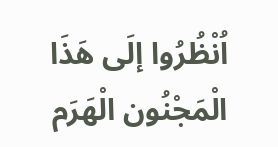اُنْظُرُوا إلَى هَذَا الْمَجْنُون الْهَرَم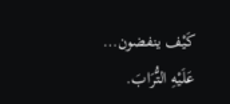كَيْف ينفضون… عَلَيْهِ التُّرَابَ.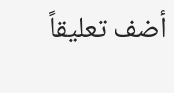أضف تعليقاً